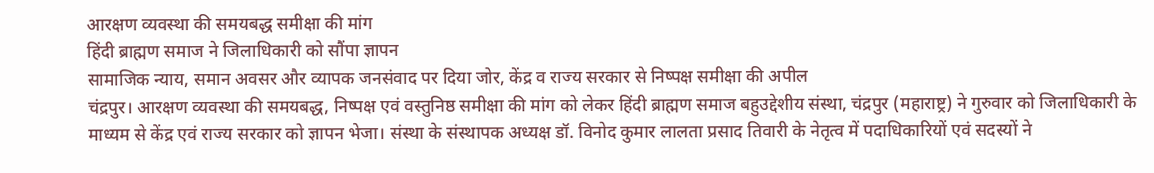आरक्षण व्यवस्था की समयबद्ध समीक्षा की मांग
हिंदी ब्राह्मण समाज ने जिलाधिकारी को सौंपा ज्ञापन
सामाजिक न्याय, समान अवसर और व्यापक जनसंवाद पर दिया जोर, केंद्र व राज्य सरकार से निष्पक्ष समीक्षा की अपील
चंद्रपुर। आरक्षण व्यवस्था की समयबद्ध, निष्पक्ष एवं वस्तुनिष्ठ समीक्षा की मांग को लेकर हिंदी ब्राह्मण समाज बहुउद्देशीय संस्था, चंद्रपुर (महाराष्ट्र) ने गुरुवार को जिलाधिकारी के माध्यम से केंद्र एवं राज्य सरकार को ज्ञापन भेजा। संस्था के संस्थापक अध्यक्ष डॉ. विनोद कुमार लालता प्रसाद तिवारी के नेतृत्व में पदाधिकारियों एवं सदस्यों ने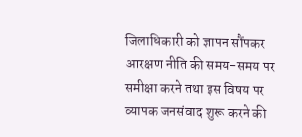जिलाधिकारी को ज्ञापन सौंपकर आरक्षण नीति की समय-समय पर समीक्षा करने तथा इस विषय पर व्यापक जनसंवाद शुरू करने की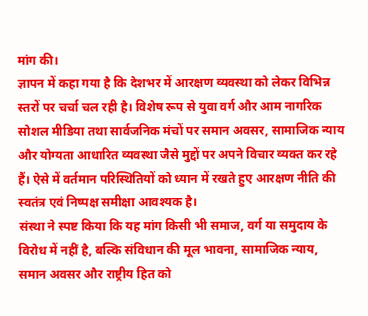मांग की।
ज्ञापन में कहा गया है कि देशभर में आरक्षण व्यवस्था को लेकर विभिन्न स्तरों पर चर्चा चल रही है। विशेष रूप से युवा वर्ग और आम नागरिक सोशल मीडिया तथा सार्वजनिक मंचों पर समान अवसर, सामाजिक न्याय और योग्यता आधारित व्यवस्था जैसे मुद्दों पर अपने विचार व्यक्त कर रहे हैं। ऐसे में वर्तमान परिस्थितियों को ध्यान में रखते हुए आरक्षण नीति की स्वतंत्र एवं निष्पक्ष समीक्षा आवश्यक है।
संस्था ने स्पष्ट किया कि यह मांग किसी भी समाज, वर्ग या समुदाय के विरोध में नहीं है, बल्कि संविधान की मूल भावना, सामाजिक न्याय, समान अवसर और राष्ट्रीय हित को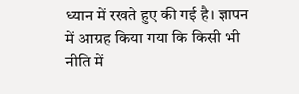ध्यान में रखते हुए की गई है। ज्ञापन में आग्रह किया गया कि किसी भी नीति में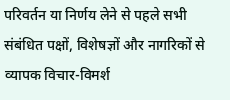परिवर्तन या निर्णय लेने से पहले सभी संबंधित पक्षों, विशेषज्ञों और नागरिकों से व्यापक विचार-विमर्श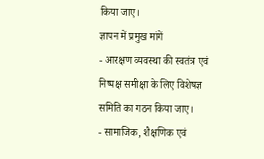किया जाए।
ज्ञापन में प्रमुख मांगें
- आरक्षण व्यवस्था की स्वतंत्र एवं निष्पक्ष समीक्षा के लिए विशेषज्ञ समिति का गठन किया जाए।
- सामाजिक, शैक्षणिक एवं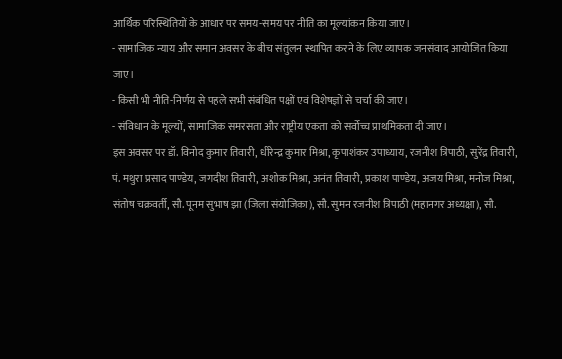आर्थिक परिस्थितियों के आधार पर समय-समय पर नीति का मूल्यांकन किया जाए।
- सामाजिक न्याय और समान अवसर के बीच संतुलन स्थापित करने के लिए व्यापक जनसंवाद आयोजित किया जाए।
- किसी भी नीति-निर्णय से पहले सभी संबंधित पक्षों एवं विशेषज्ञों से चर्चा की जाए।
- संविधान के मूल्यों, सामाजिक समरसता और राष्ट्रीय एकता को सर्वोच्च प्राथमिकता दी जाए।
इस अवसर पर डॉ. विनोद कुमार तिवारी, धीरेन्द्र कुमार मिश्रा, कृपाशंकर उपाध्याय, रजनीश त्रिपाठी, सुरेंद्र तिवारी, पं. मथुरा प्रसाद पाण्डेय, जगदीश तिवारी, अशोक मिश्रा, अनंत तिवारी, प्रकाश पाण्डेय, अजय मिश्रा, मनोज मिश्रा, संतोष चक्रवर्ती, सौ. पूनम सुभाष झा (जिला संयोजिका), सौ. सुमन रजनीश त्रिपाठी (महानगर अध्यक्षा), सौ.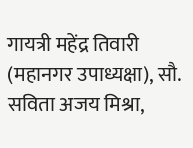गायत्री महेंद्र तिवारी (महानगर उपाध्यक्षा), सौ. सविता अजय मिश्रा,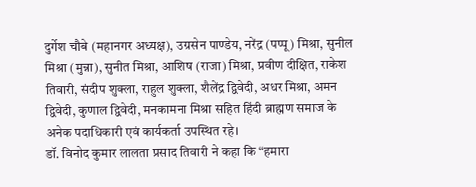दुर्गेश चौबे (महानगर अध्यक्ष), उग्रसेन पाण्डेय, नरेंद्र (पप्पू) मिश्रा, सुनील मिश्रा (मुन्ना), सुनीत मिश्रा, आशिष (राजा) मिश्रा, प्रवीण दीक्षित, राकेश तिवारी, संदीप शुक्ला, राहुल शुक्ला, शैलेंद्र द्विवेदी, अधर मिश्रा, अमन द्विवेदी, कुणाल द्विवेदी, मनकामना मिश्रा सहित हिंदी ब्राह्मण समाज के अनेक पदाधिकारी एवं कार्यकर्ता उपस्थित रहे।
डॉ. विनोद कुमार लालता प्रसाद तिवारी ने कहा कि “हमारा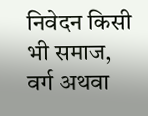निवेदन किसी भी समाज, वर्ग अथवा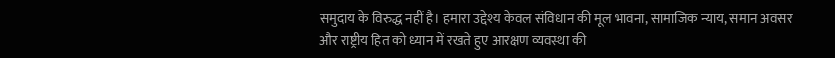समुदाय के विरुद्ध नहीं है। हमारा उद्देश्य केवल संविधान की मूल भावना, सामाजिक न्याय, समान अवसर और राष्ट्रीय हित को ध्यान में रखते हुए आरक्षण व्यवस्था की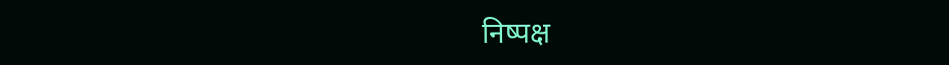निष्पक्ष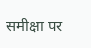समीक्षा पर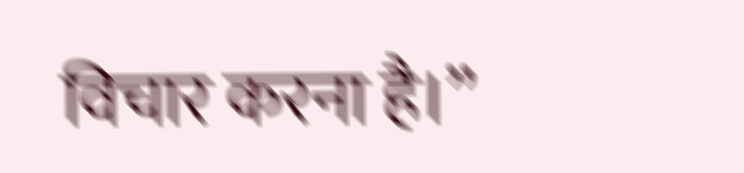विचार करना है।”